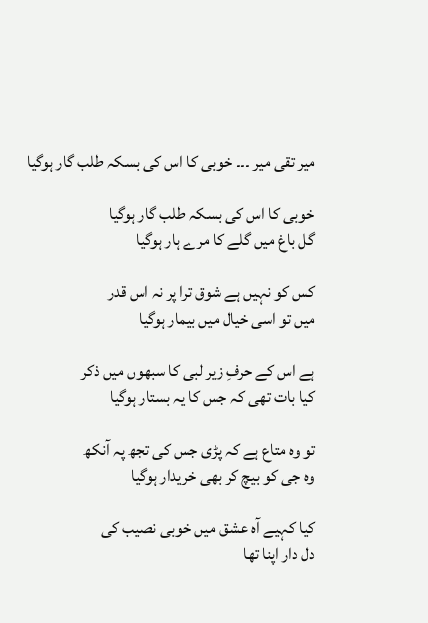میر تقی میر ۔۔۔ خوبی کا اس کی بسکہ طلب گار ہوگیا

خوبی کا اس کی بسکہ طلب گار ہوگیا
گل باغ میں گلے کا مرے ہار ہوگیا

کس کو نہیں ہے شوق ترا پر نہ اس قدر
میں تو اسی خیال میں بیمار ہوگیا

ہے اس کے حرفِ زیر لبی کا سبھوں میں‌ ذکر
کیا بات تھی کہ جس کا یہ بستار ہوگیا

تو وہ متاع ہے کہ پڑی جس کی تجھ پہ آنکھ
وہ جی کو بیچ کر بھی خریدار ہوگیا

کیا کہیے آہ عشق میں خوبی نصیب کی
دل دار اپنا تھا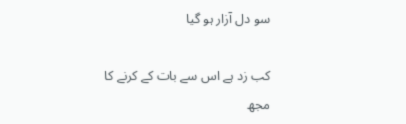سو دل آزار ہو گیا

کب زد ہے اس سے بات کے کرنے کا مجھ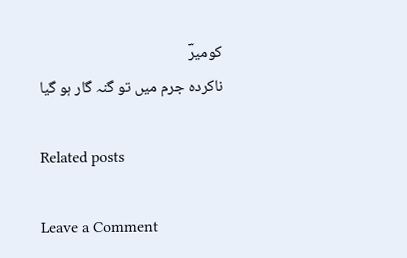کومیرؔ
ناکردہ جرم میں تو گنہ گار ہو گیا

Related posts

Leave a Comment